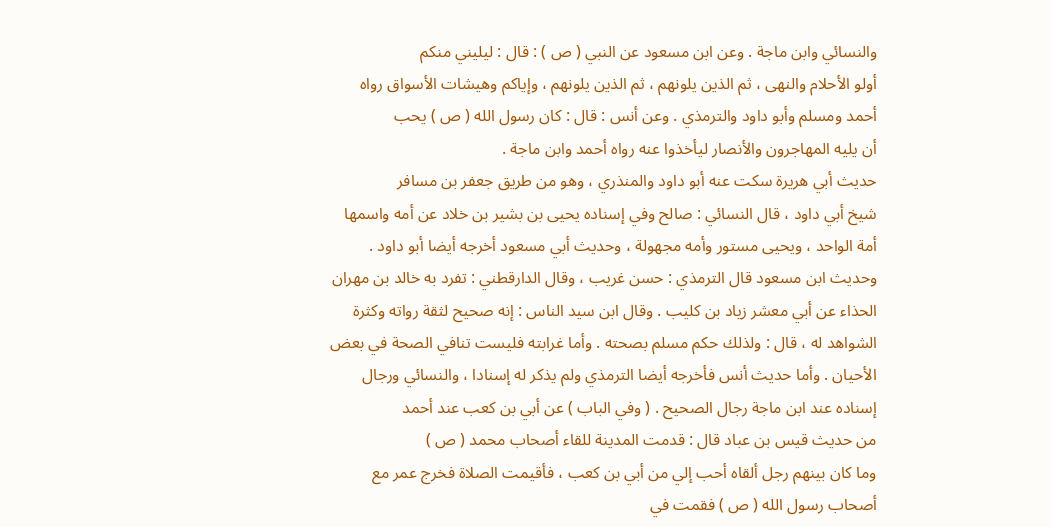والنسائي وابن ماجة . وعن ابن مسعود عن النبي ( ص ) : قال : ليليني منكم
أولو الأحلام والنهى ، ثم الذين يلونهم ، ثم الذين يلونهم ، وإياكم وهيشات الأسواق رواه
أحمد ومسلم وأبو داود والترمذي . وعن أنس : قال : كان رسول الله ( ص ) يحب
أن يليه المهاجرون والأنصار ليأخذوا عنه رواه أحمد وابن ماجة .
حديث أبي هريرة سكت عنه أبو داود والمنذري ، وهو من طريق جعفر بن مسافر
شيخ أبي داود ، قال النسائي : صالح وفي إسناده يحيى بن بشير بن خلاد عن أمه واسمها
أمة الواحد ، ويحيى مستور وأمه مجهولة ، وحديث أبي مسعود أخرجه أيضا أبو داود .
وحديث ابن مسعود قال الترمذي : حسن غريب ، وقال الدارقطني : تفرد به خالد بن مهران
الحذاء عن أبي معشر زياد بن كليب . وقال ابن سيد الناس : إنه صحيح لثقة رواته وكثرة
الشواهد له ، قال : ولذلك حكم مسلم بصحته . وأما غرابته فليست تنافي الصحة في بعض
الأحيان . وأما حديث أنس فأخرجه أيضا الترمذي ولم يذكر له إسنادا ، والنسائي ورجال
إسناده عند ابن ماجة رجال الصحيح . ( وفي الباب ) عن أبي بن كعب عند أحمد
من حديث قيس بن عباد قال : قدمت المدينة للقاء أصحاب محمد ( ص )
وما كان بينهم رجل ألقاه أحب إلي من أبي بن كعب ، فأقيمت الصلاة فخرج عمر مع
أصحاب رسول الله ( ص ) فقمت في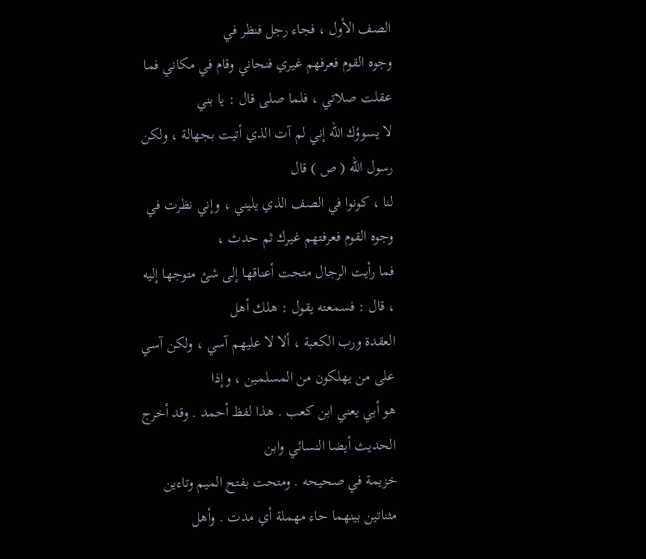الصف الأول ، فجاء رجل فنظر في
وجوه القوم فعرفهم غيري فنحاني وقام في مكاني فما عقلت صلاتي ، فلما صلى قال : يا بني
لا يسوؤك الله إني لم آت الذي أتيت بجهالة ، ولكن رسول الله ( ص ) قال
لنا ، كونوا في الصف الذي يليني ، وإني نظرت في وجوه القوم فعرفتهم غيرك ثم حدث ،
فما رأيت الرجال متحت أعناقها إلى شئ متوجها إليه ، قال : فسمعته يقول : هلك أهل
العقدة ورب الكعبة ، ألا لا عليهم آسي ، ولكن آسي على من يهلكون من المسلمين ، وإذا
هو أبي يعني ابن كعب . هذا لفظ أحمد . وقد أخرج الحديث أيضا النسائي وابن
خزيمة في صحيحه . ومتحت بفتح الميم وتاءين مثناتين بينهما حاء مهملة أي مدت . وأهل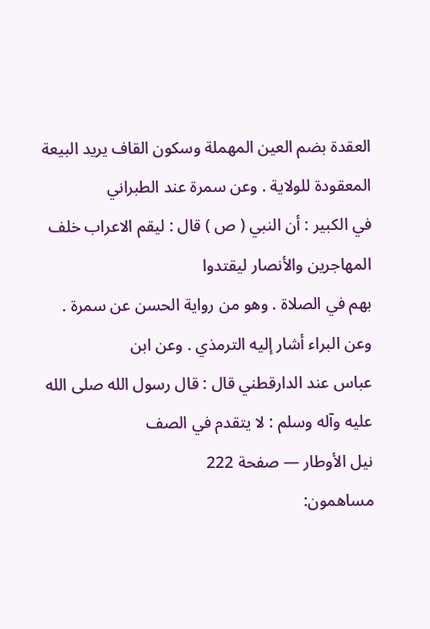العقدة بضم العين المهملة وسكون القاف يريد البيعة المعقودة للولاية . وعن سمرة عند الطبراني
في الكبير : أن النبي ( ص ) قال : ليقم الاعراب خلف المهاجرين والأنصار ليقتدوا
بهم في الصلاة . وهو من رواية الحسن عن سمرة . وعن البراء أشار إليه الترمذي . وعن ابن
عباس عند الدارقطني قال : قال رسول الله صلى الله عليه وآله وسلم : لا يتقدم في الصف
نيل الأوطار — صفحة 222
مساهمون: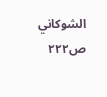الشوكاني
ص٢٢٢